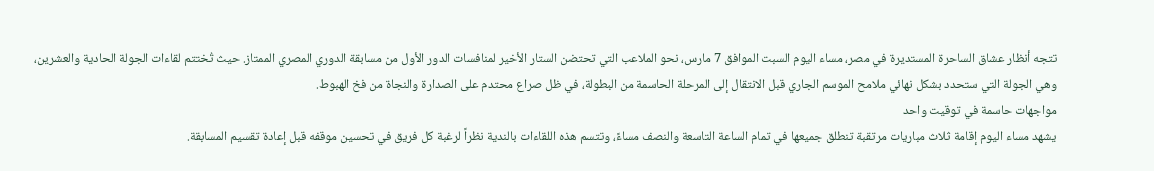تتجه أنظار عشاق الساحرة المستديرة في مصر، مساء اليوم السبت الموافق 7 مارس، نحو الملاعب التي تحتضن الستار الأخير لمنافسات الدور الأول من مسابقة الدوري المصري الممتاز. حيث تُختتم لقاءات الجولة الحادية والعشرين، وهي الجولة التي ستحدد بشكل نهائي ملامح الموسم الجاري قبل الانتقال إلى المرحلة الحاسمة من البطولة، في ظل صراع محتدم على الصدارة والنجاة من فخ الهبوط.
مواجهات حاسمة في توقيت واحد
يشهد مساء اليوم إقامة ثلاث مباريات مرتقبة تنطلق جميعها في تمام الساعة التاسعة والنصف مساءً، وتتسم هذه اللقاءات بالندية نظراً لرغبة كل فريق في تحسين موقفه قبل إعادة تقسيم المسابقة.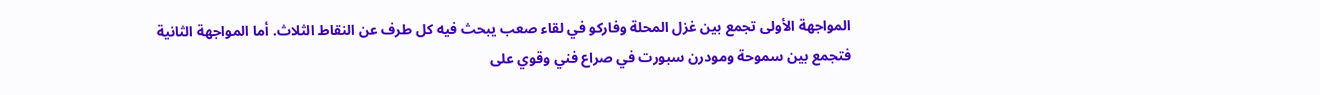المواجهة الأولى تجمع بين غزل المحلة وفاركو في لقاء صعب يبحث فيه كل طرف عن النقاط الثلاث. أما المواجهة الثانية فتجمع بين سموحة ومودرن سبورت في صراع فني وقوي على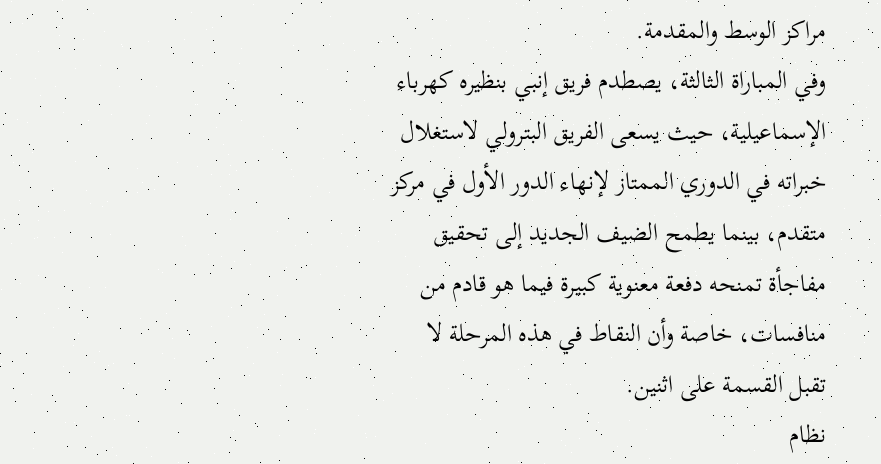مراكز الوسط والمقدمة.
وفي المباراة الثالثة، يصطدم فريق إنبي بنظيره كهرباء الإسماعيلية، حيث يسعى الفريق البترولي لاستغلال خبراته في الدوري الممتاز لإنهاء الدور الأول في مركز متقدم، بينما يطمح الضيف الجديد إلى تحقيق مفاجأة تمنحه دفعة معنوية كبيرة فيما هو قادم من منافسات، خاصة وأن النقاط في هذه المرحلة لا تقبل القسمة على اثنين.
نظام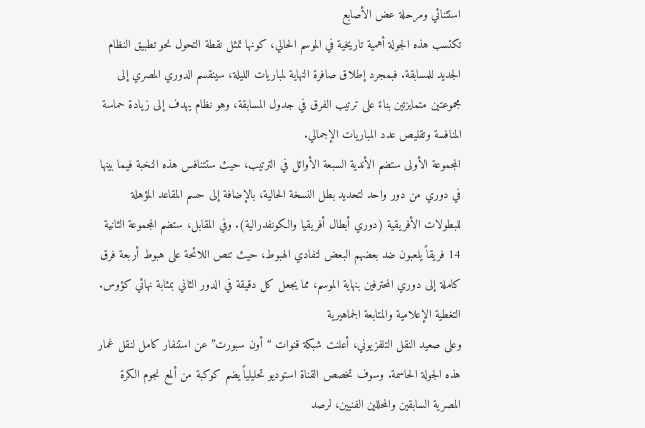استثنائي ومرحلة عض الأصابع
تكتسب هذه الجولة أهمية تاريخية في الموسم الحالي، كونها تمثل نقطة التحول نحو تطبيق النظام الجديد للمسابقة. فبمجرد إطلاق صافرة النهاية لمباريات الليلة، سينقسم الدوري المصري إلى مجموعتين متمايزتين بناءً على ترتيب الفرق في جدول المسابقة، وهو نظام يهدف إلى زيادة حماسة المنافسة وتقليص عدد المباريات الإجمالي.
المجموعة الأولى ستضم الأندية السبعة الأوائل في الترتيب، حيث ستتنافس هذه النخبة فيما بينها في دوري من دور واحد لتحديد بطل النسخة الحالية، بالإضافة إلى حسم المقاعد المؤهلة للبطولات الأفريقية (دوري أبطال أفريقيا والكونفدرالية). وفي المقابل، ستضم المجموعة الثانية 14 فريقاً يلعبون ضد بعضهم البعض لتفادي الهبوط، حيث تنص اللائحة على هبوط أربعة فرق كاملة إلى دوري المحترفين بنهاية الموسم، مما يجعل كل دقيقة في الدور الثاني بمثابة نهائي كؤوس.
التغطية الإعلامية والمتابعة الجماهيرية
وعلى صعيد النقل التلفزيوني، أعلنت شبكة قنوات “أون سبورت” عن استنفار كامل لنقل غمار هذه الجولة الحاسمة. وسوف تخصص القناة استوديو تحليلياً يضم كوكبة من ألمع نجوم الكرة المصرية السابقين والمحللين الفنيين، لرصد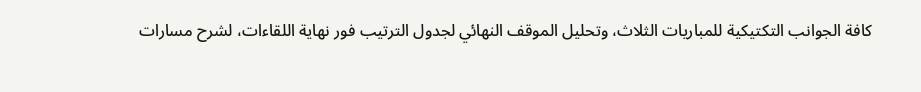كافة الجوانب التكتيكية للمباريات الثلاث، وتحليل الموقف النهائي لجدول الترتيب فور نهاية اللقاءات، لشرح مسارات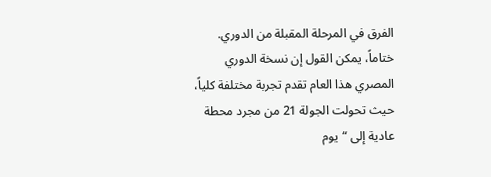الفرق في المرحلة المقبلة من الدوري.
ختاماً، يمكن القول إن نسخة الدوري المصري هذا العام تقدم تجربة مختلفة كلياً، حيث تحولت الجولة 21 من مجرد محطة عادية إلى “يوم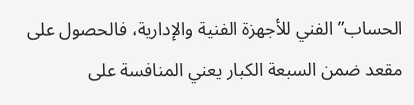الحساب” الفني للأجهزة الفنية والإدارية، فالحصول على مقعد ضمن السبعة الكبار يعني المنافسة على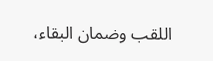اللقب وضمان البقاء،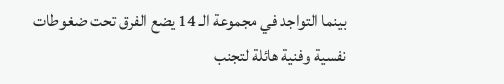بينما التواجد في مجموعة الـ 14 يضع الفرق تحت ضغوطات نفسية وفنية هائلة لتجنب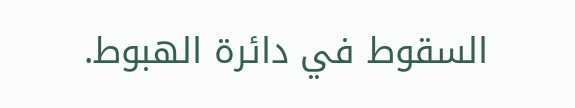السقوط في دائرة الهبوط.